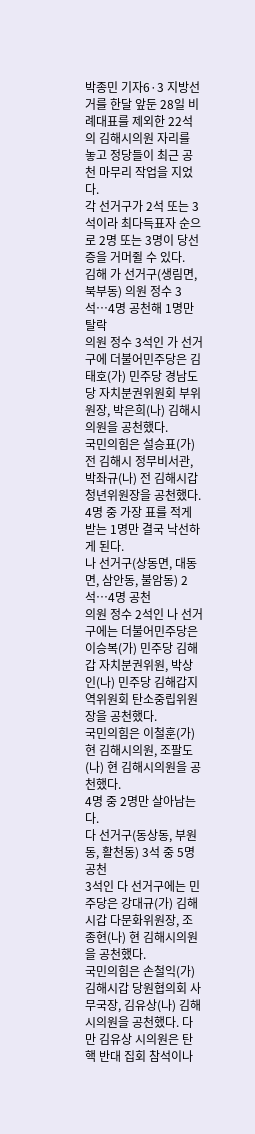박종민 기자6·3 지방선거를 한달 앞둔 28일 비례대표를 제외한 22석의 김해시의원 자리를 놓고 정당들이 최근 공천 마무리 작업을 지었다.
각 선거구가 2석 또는 3석이라 최다득표자 순으로 2명 또는 3명이 당선증을 거머쥘 수 있다.
김해 가 선거구(생림면, 북부동) 의원 정수 3석…4명 공천해 1명만 탈락
의원 정수 3석인 가 선거구에 더불어민주당은 김태호(가) 민주당 경남도당 자치분권위원회 부위원장, 박은희(나) 김해시의원을 공천했다.
국민의힘은 설승표(가) 전 김해시 정무비서관, 박좌규(나) 전 김해시갑 청년위원장을 공천했다.
4명 중 가장 표를 적게 받는 1명만 결국 낙선하게 된다.
나 선거구(상동면, 대동면, 삼안동, 불암동) 2석…4명 공천
의원 정수 2석인 나 선거구에는 더불어민주당은 이승복(가) 민주당 김해갑 자치분권위원, 박상인(나) 민주당 김해갑지역위원회 탄소중립위원장을 공천했다.
국민의힘은 이철훈(가) 현 김해시의원, 조팔도(나) 현 김해시의원을 공천했다.
4명 중 2명만 살아남는다.
다 선거구(동상동, 부원동, 활천동) 3석 중 5명 공천
3석인 다 선거구에는 민주당은 강대규(가) 김해시갑 다문화위원장, 조종현(나) 현 김해시의원을 공천했다.
국민의힘은 손철익(가) 김해시갑 당원협의회 사무국장, 김유상(나) 김해시의원을 공천했다. 다만 김유상 시의원은 탄핵 반대 집회 참석이나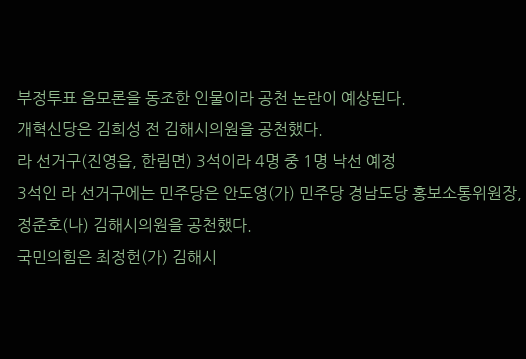부정투표 음모론을 동조한 인물이라 공천 논란이 예상된다.
개혁신당은 김희성 전 김해시의원을 공천했다.
라 선거구(진영읍, 한림면) 3석이라 4명 중 1명 낙선 예정
3석인 라 선거구에는 민주당은 안도영(가) 민주당 경남도당 홍보소통위원장, 정준호(나) 김해시의원을 공천했다.
국민의힘은 최정헌(가) 김해시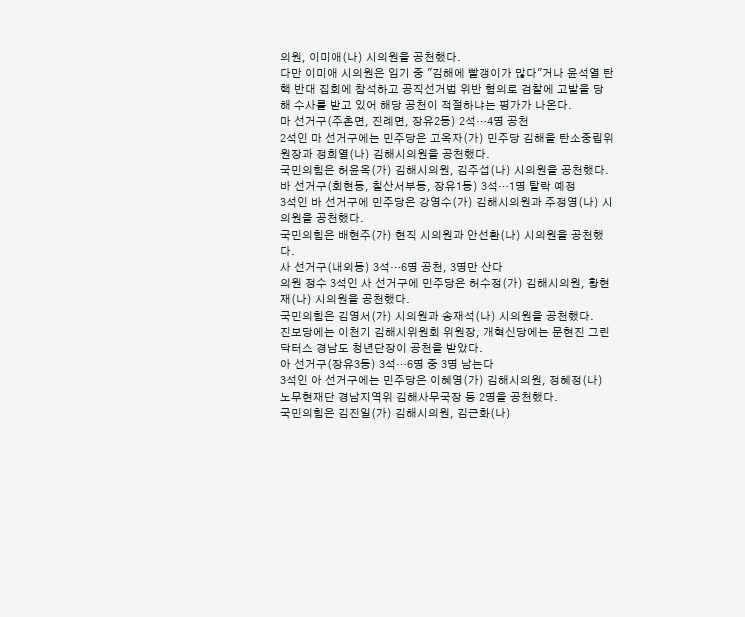의원, 이미애(나) 시의원을 공천했다.
다만 이미애 시의원은 임기 중 "김해에 빨갱이가 많다"거나 윤석열 탄핵 반대 집회에 참석하고 공직선거법 위반 혐의로 검찰에 고발을 당해 수사를 받고 있어 해당 공천이 적절하냐는 평가가 나온다.
마 선거구(주촌면, 진례면, 장유2동) 2석…4명 공천
2석인 마 선거구에는 민주당은 고옥자(가) 민주당 김해을 탄소중립위원장과 정희열(나) 김해시의원을 공천했다.
국민의힘은 허윤옥(가) 김해시의원, 김주섭(나) 시의원을 공천했다.
바 선거구(회현동, 칠산서부동, 장유1동) 3석…1명 탈락 예정
3석인 바 선거구에 민주당은 강영수(가) 김해시의원과 주정영(나) 시의원을 공천했다.
국민의힘은 배현주(가) 현직 시의원과 안선환(나) 시의원을 공천했다.
사 선거구(내외동) 3석…6명 공천, 3명만 산다
의원 정수 3석인 사 선거구에 민주당은 허수정(가) 김해시의원, 황현재(나) 시의원을 공천했다.
국민의힘은 김영서(가) 시의원과 송재석(나) 시의원을 공천했다.
진보당에는 이천기 김해시위원회 위원장, 개혁신당에는 문현진 그린닥터스 경남도 청년단장이 공천을 받았다.
아 선거구(장유3동) 3석…6명 중 3명 남는다
3석인 아 선거구에는 민주당은 이혜영(가) 김해시의원, 정혜정(나) 노무현재단 경남지역위 김해사무국장 등 2명을 공천했다.
국민의힘은 김진일(가) 김해시의원, 김근화(나)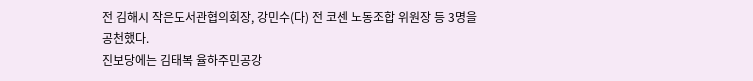전 김해시 작은도서관협의회장, 강민수(다) 전 코센 노동조합 위원장 등 3명을 공천했다.
진보당에는 김태복 율하주민공강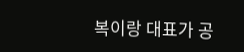복이랑 대표가 공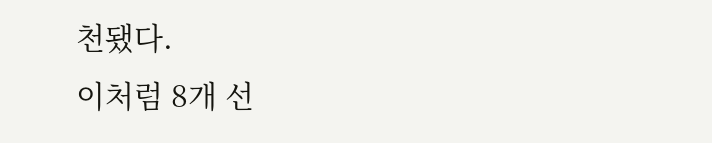천됐다.
이처럼 8개 선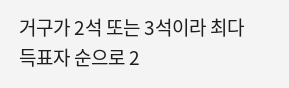거구가 2석 또는 3석이라 최다득표자 순으로 2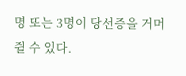명 또는 3명이 당선증을 거머쥘 수 있다.